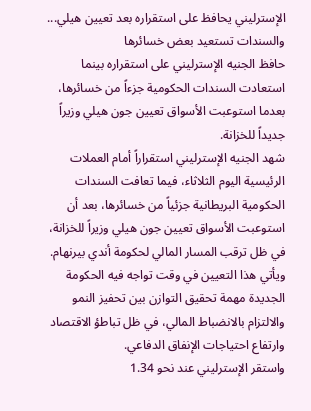الإسترليني يحافظ على استقراره بعد تعيين هيلي... والسندات تستعيد بعض خسائرها
حافظ الجنيه الإسترليني على استقراره بينما استعادت السندات الحكومية جزءاً من خسائرها، بعدما استوعبت الأسواق تعيين جون هيلي وزيراً جديداً للخزانة.
شهد الجنيه الإسترليني استقراراً أمام العملات الرئيسية اليوم الثلاثاء، فيما تعافت السندات الحكومية البريطانية جزئياً من خسائرها، بعد أن استوعبت الأسواق تعيين جون هيلي وزيراً للخزانة، في ظل ترقب المسار المالي لحكومة أندي بيرنهام.
ويأتي هذا التعيين في وقت تواجه فيه الحكومة الجديدة مهمة تحقيق التوازن بين تحفيز النمو والالتزام بالانضباط المالي، في ظل تباطؤ الاقتصاد وارتفاع احتياجات الإنفاق الدفاعي.
واستقر الإسترليني عند نحو 1.34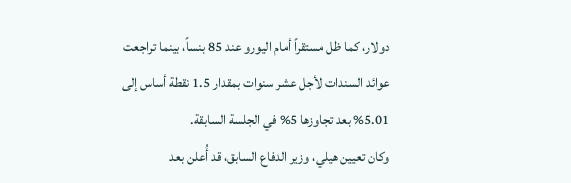دولار، كما ظل مستقراً أمام اليورو عند 85 بنساً، بينما تراجعت عوائد السندات لأجل عشر سنوات بمقدار 1.5 نقطة أساس إلى 5.01% بعد تجاوزها 5% في الجلسة السابقة.
وكان تعيين هيلي، وزير الدفاع السابق، قد أُعلن بعد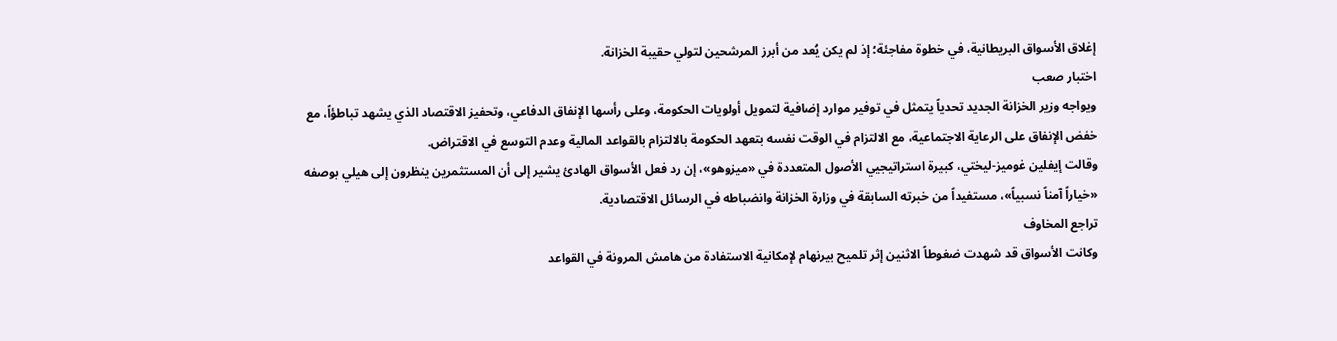إغلاق الأسواق البريطانية، في خطوة مفاجئة؛ إذ لم يكن يُعد من أبرز المرشحين لتولي حقيبة الخزانة.
اختبار صعب
ويواجه وزير الخزانة الجديد تحدياً يتمثل في توفير موارد إضافية لتمويل أولويات الحكومة، وعلى رأسها الإنفاق الدفاعي، وتحفيز الاقتصاد الذي يشهد تباطؤاً، مع خفض الإنفاق على الرعاية الاجتماعية، مع الالتزام في الوقت نفسه بتعهد الحكومة بالالتزام بالقواعد المالية وعدم التوسع في الاقتراض.
وقالت إيفلين غوميز-ليختي، كبيرة استراتيجيي الأصول المتعددة في «ميزوهو»، إن رد فعل الأسواق الهادئ يشير إلى أن المستثمرين ينظرون إلى هيلي بوصفه «خياراً آمناً نسبياً»، مستفيداً من خبرته السابقة في وزارة الخزانة وانضباطه في الرسائل الاقتصادية.
تراجع المخاوف
وكانت الأسواق قد شهدت ضغوطاً الاثنين إثر تلميح بيرنهام لإمكانية الاستفادة من هامش المرونة في القواعد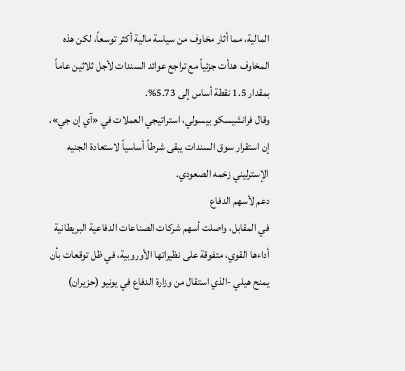المالية، مما أثار مخاوف من سياسة مالية أكثر توسعاً، لكن هذه المخاوف هدأت جزئياً مع تراجع عوائد السندات لأجل ثلاثين عاماً بمقدار 1.5 نقطة أساس إلى 5.73%.
وقال فرانشيسكو بيسولي، استراتيجي العملات في «آي إن جي»، إن استقرار سوق السندات يبقى شرطاً أساسياً لاستعادة الجنيه الإسترليني زخمه الصعودي.
دعم لأسهم الدفاع
في المقابل، واصلت أسهم شركات الصناعات الدفاعية البريطانية أداءها القوي، متفوقة على نظيراتها الأوروبية، في ظل توقعات بأن يمنح هيلي -الذي استقال من وزارة الدفاع في يونيو (حزيران)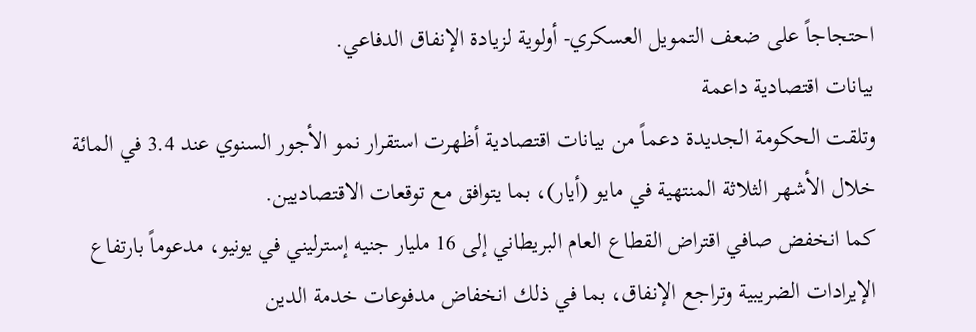احتجاجاً على ضعف التمويل العسكري- أولوية لزيادة الإنفاق الدفاعي.
بيانات اقتصادية داعمة
وتلقت الحكومة الجديدة دعماً من بيانات اقتصادية أظهرت استقرار نمو الأجور السنوي عند 3.4 في المائة خلال الأشهر الثلاثة المنتهية في مايو (أيار)، بما يتوافق مع توقعات الاقتصاديين.
كما انخفض صافي اقتراض القطاع العام البريطاني إلى 16 مليار جنيه إسترليني في يونيو، مدعوماً بارتفاع الإيرادات الضريبية وتراجع الإنفاق، بما في ذلك انخفاض مدفوعات خدمة الدين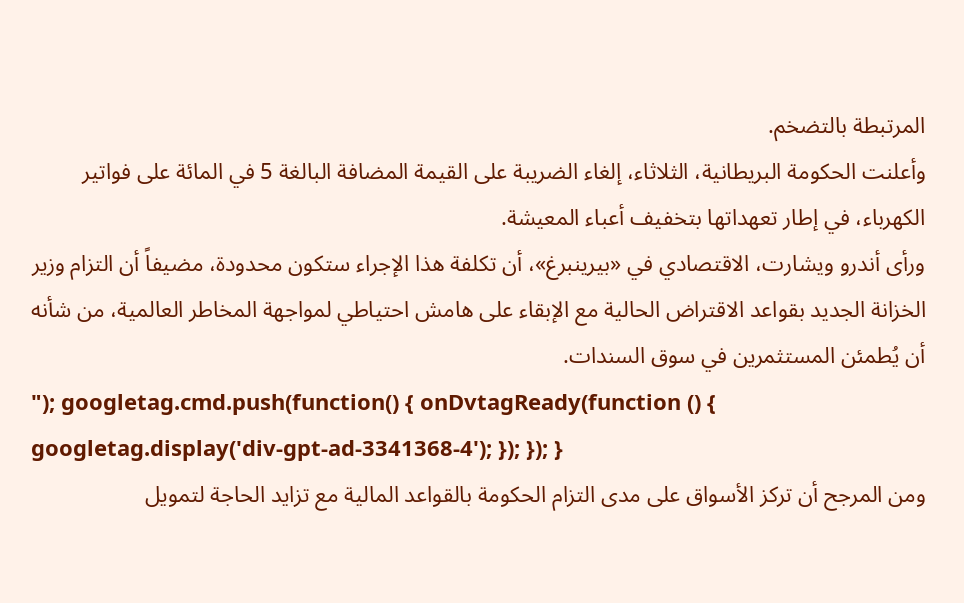المرتبطة بالتضخم.
وأعلنت الحكومة البريطانية، الثلاثاء، إلغاء الضريبة على القيمة المضافة البالغة 5 في المائة على فواتير الكهرباء، في إطار تعهداتها بتخفيف أعباء المعيشة.
ورأى أندرو ويشارت، الاقتصادي في «بيرينبرغ»، أن تكلفة هذا الإجراء ستكون محدودة، مضيفاً أن التزام وزير الخزانة الجديد بقواعد الاقتراض الحالية مع الإبقاء على هامش احتياطي لمواجهة المخاطر العالمية، من شأنه أن يُطمئن المستثمرين في سوق السندات.
"); googletag.cmd.push(function() { onDvtagReady(function () { googletag.display('div-gpt-ad-3341368-4'); }); }); }
ومن المرجح أن تركز الأسواق على مدى التزام الحكومة بالقواعد المالية مع تزايد الحاجة لتمويل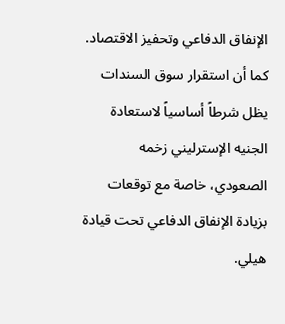الإنفاق الدفاعي وتحفيز الاقتصاد. كما أن استقرار سوق السندات يظل شرطاً أساسياً لاستعادة الجنيه الإسترليني زخمه الصعودي، خاصة مع توقعات بزيادة الإنفاق الدفاعي تحت قيادة هيلي.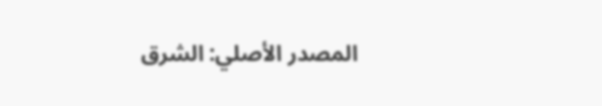المصدر الأصلي: الشرق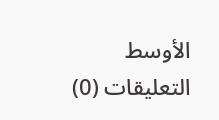الأوسط
التعليقات (0)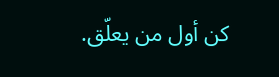كن أول من يعلّق.